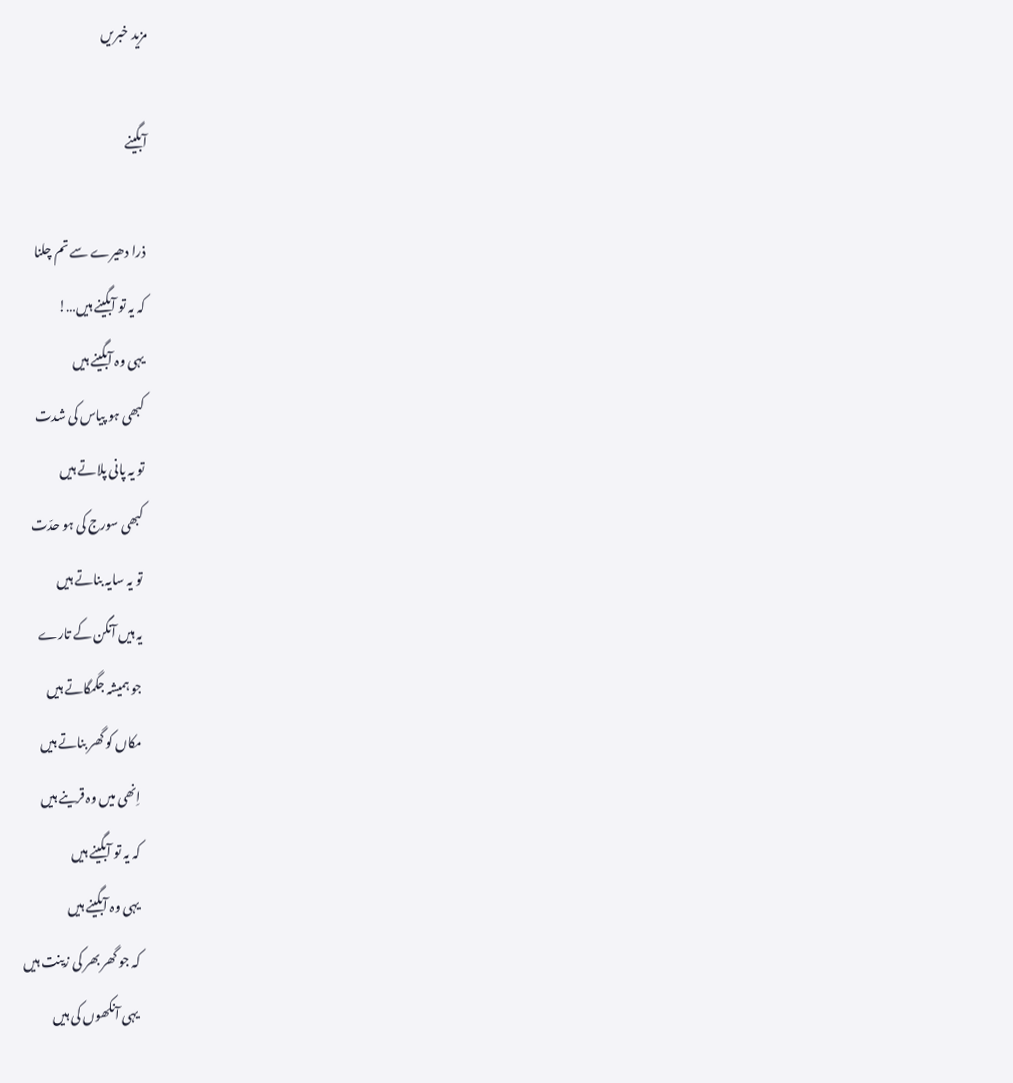مزید خبریں

آبگینے

ذرا دھیرے سے تم چلنا
کہ یہ تو آبگینے ہیں…!
یہی وہ آبگینے ہیں
کبھی ہو پیاس کی شدت
تو یہ پانی پلاتے ہیں
کبھی سورج کی ہو حدّت
تو یہ سایہ بناتے ہیں
یہ ہیں آنگن کے تارے
جو ہمیشہ جگمگاتے ہیں
مکاں کو گھر بناتے ہیں
اِنھی میں وہ قرینے ہیں
کہ یہ تو آبگینے ہیں
یہی وہ آبگینے ہیں
کہ جو گھر بھر کی زینت ہیں
یہی آنکھوں کی ہیں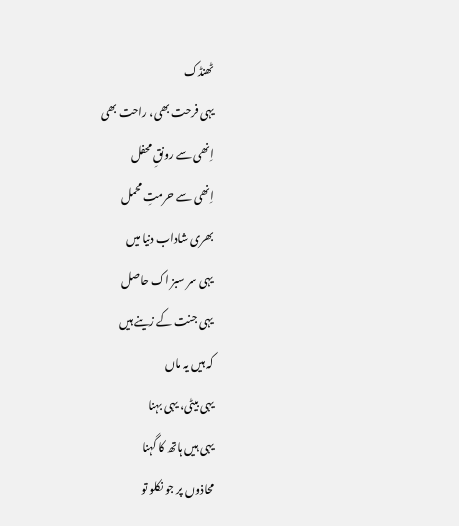ٹھنڈک
یہی فرحت بھی، راحت بھی
اِنھی سے رونقِ محفل
اِنھی سے حرمتِ محمل
بھری شاداب دنیا میں
یہی سر سبز اک حاصل
یہی جنت کے زینے ہیں
کہ ہیں یہ ماں
یہی بیٹی، یہی بہنا
یہی ہیں ہاتھ کا گہنا
محاذوں پر جو نکلو تو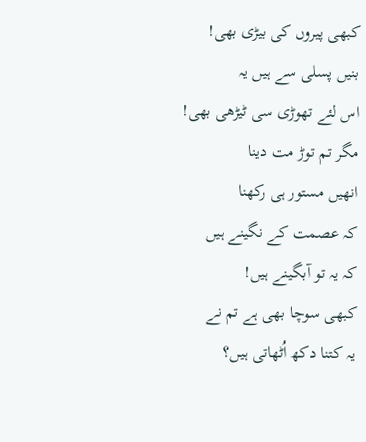کبھی پیروں کی بیڑی بھی!
بنیں پسلی سے ہیں یہ
اس لئے تھوڑی سی ٹیڑھی بھی!
مگر تم توڑ مت دینا
انھیں مستور ہی رکھنا
کہ عصمت کے نگینے ہیں
کہ یہ تو آبگینے ہیں!
کبھی سوچا بھی ہے تم نے
یہ کتنا دکھ اُٹھاتی ہیں؟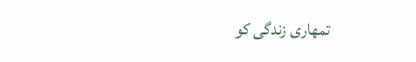تمھاری زندگی کو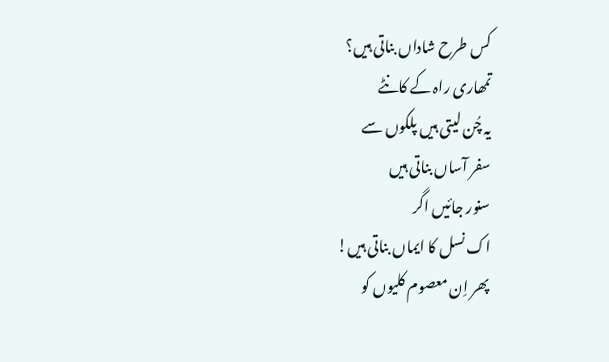کس طرح شاداں بناتی ہیں؟
تمھاری راہ کے کانٹے
یہ چُن لیتی ہیں پلکوں سے
سفر آساں بناتی ہیں
سنور جائیں اگر
اک نسل کا ایماں بناتی ہیں!
پھر اِن معصوم کلیوں کو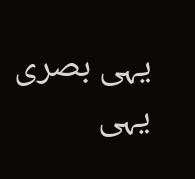یہی بصری
یہی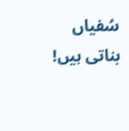سُفیاں بناتی ہیں!